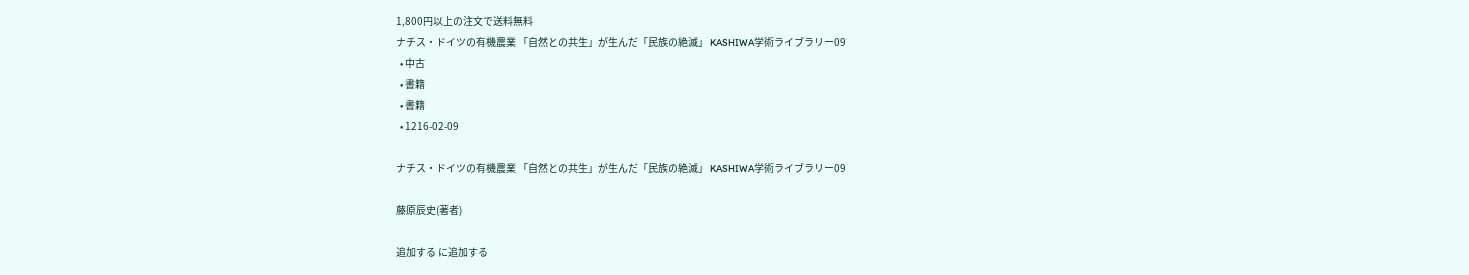1,800円以上の注文で送料無料
ナチス・ドイツの有機農業 「自然との共生」が生んだ「民族の絶滅」 KASHIWA学術ライブラリー09
  • 中古
  • 書籍
  • 書籍
  • 1216-02-09

ナチス・ドイツの有機農業 「自然との共生」が生んだ「民族の絶滅」 KASHIWA学術ライブラリー09

藤原辰史(著者)

追加する に追加する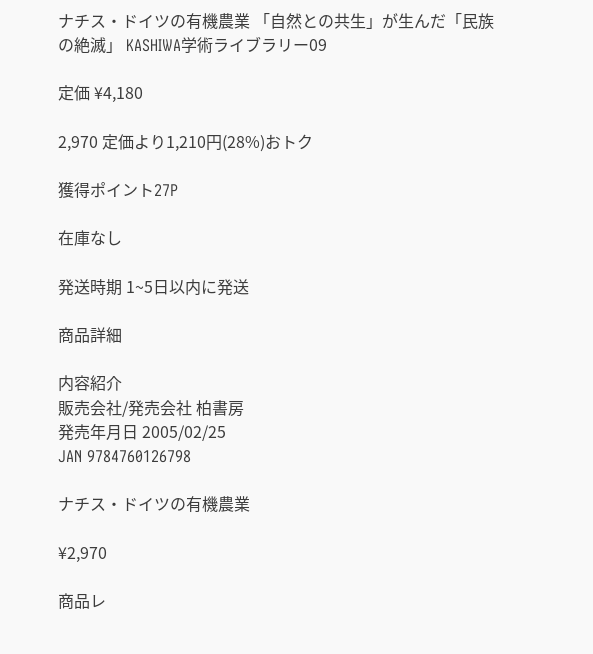ナチス・ドイツの有機農業 「自然との共生」が生んだ「民族の絶滅」 KASHIWA学術ライブラリー09

定価 ¥4,180

2,970 定価より1,210円(28%)おトク

獲得ポイント27P

在庫なし

発送時期 1~5日以内に発送

商品詳細

内容紹介
販売会社/発売会社 柏書房
発売年月日 2005/02/25
JAN 9784760126798

ナチス・ドイツの有機農業

¥2,970

商品レ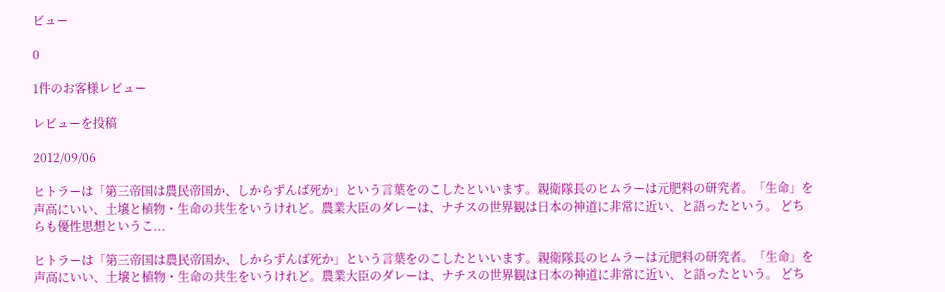ビュー

0

1件のお客様レビュー

レビューを投稿

2012/09/06

ヒトラーは「第三帝国は農民帝国か、しからずんば死か」という言葉をのこしたといいます。親衛隊長のヒムラーは元肥料の研究者。「生命」を声高にいい、土壌と植物・生命の共生をいうけれど。農業大臣のダレーは、ナチスの世界観は日本の神道に非常に近い、と語ったという。 どちらも優性思想というこ...

ヒトラーは「第三帝国は農民帝国か、しからずんば死か」という言葉をのこしたといいます。親衛隊長のヒムラーは元肥料の研究者。「生命」を声高にいい、土壌と植物・生命の共生をいうけれど。農業大臣のダレーは、ナチスの世界観は日本の神道に非常に近い、と語ったという。 どち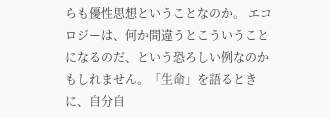らも優性思想ということなのか。 エコロジーは、何か間違うとこういうことになるのだ、という恐ろしい例なのかもしれません。「生命」を語るときに、自分自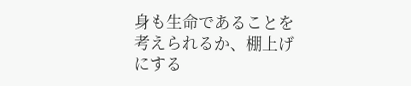身も生命であることを考えられるか、棚上げにする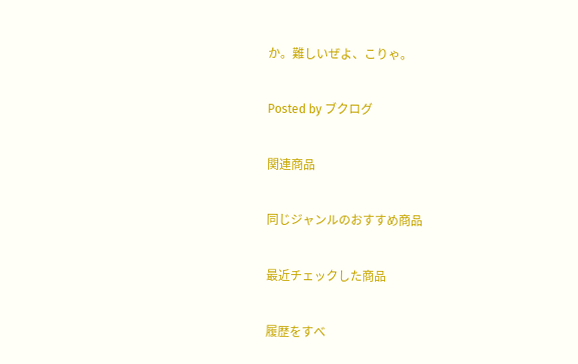か。難しいぜよ、こりゃ。

Posted by ブクログ

関連商品

同じジャンルのおすすめ商品

最近チェックした商品

履歴をすべ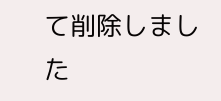て削除しました